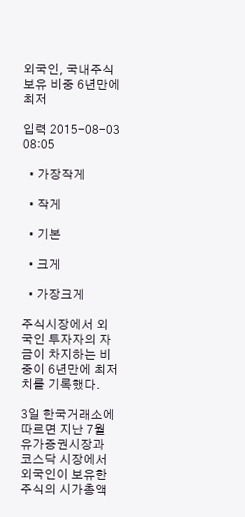외국인, 국내주식 보유 비중 6년만에 최저

입력 2015-08-03 08:05

  • 가장작게

  • 작게

  • 기본

  • 크게

  • 가장크게

주식시장에서 외국인 투자자의 자금이 차지하는 비중이 6년만에 최저치를 기록했다.

3일 한국거래소에 따르면 지난 7월 유가증권시장과 코스닥 시장에서 외국인이 보유한 주식의 시가총액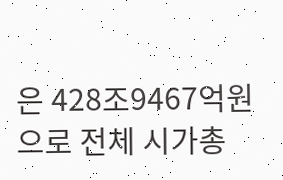은 428조9467억원으로 전체 시가총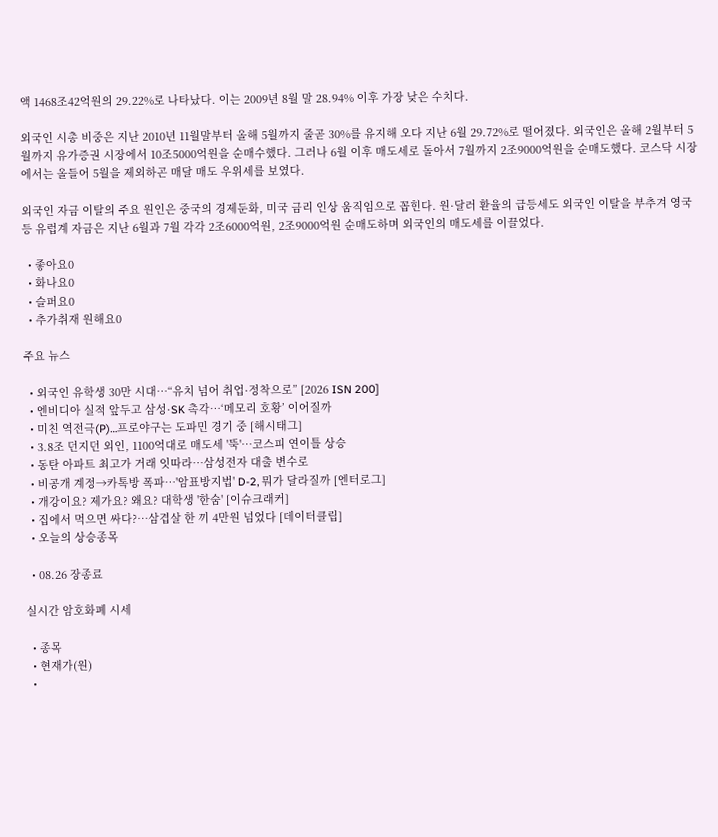액 1468조42억원의 29.22%로 나타났다. 이는 2009년 8월 말 28.94% 이후 가장 낮은 수치다.

외국인 시총 비중은 지난 2010년 11월말부터 올해 5월까지 줄곧 30%를 유지해 오다 지난 6월 29.72%로 떨어졌다. 외국인은 올해 2월부터 5월까지 유가증권 시장에서 10조5000억원을 순매수했다. 그러나 6월 이후 매도세로 돌아서 7월까지 2조9000억원을 순매도했다. 코스닥 시장에서는 올들어 5월을 제외하곤 매달 매도 우위세를 보였다.

외국인 자금 이탈의 주요 원인은 중국의 경제둔화, 미국 금리 인상 움직임으로 꼽힌다. 원·달러 환율의 급등세도 외국인 이탈을 부추겨 영국 등 유럽계 자금은 지난 6월과 7월 각각 2조6000억원, 2조9000억원 순매도하며 외국인의 매도세를 이끌었다.

  • 좋아요0
  • 화나요0
  • 슬퍼요0
  • 추가취재 원해요0

주요 뉴스

  • 외국인 유학생 30만 시대…“유치 넘어 취업·정착으로” [2026 ISN 200]
  • 엔비디아 실적 앞두고 삼성·SK 촉각…‘메모리 호황’ 이어질까
  • 미친 역전극(P)…프로야구는 도파민 경기 중 [해시태그]
  • 3.8조 던지던 외인, 1100억대로 매도세 '뚝'…코스피 연이틀 상승
  • 동탄 아파트 최고가 거래 잇따라⋯삼성전자 대출 변수로
  • 비공개 계정→카톡방 폭파⋯'암표방지법' D-2, 뭐가 달라질까 [엔터로그]
  • 개강이요? 제가요? 왜요? 대학생 '한숨' [이슈크래커]
  • 집에서 먹으면 싸다?…삼겹살 한 끼 4만원 넘었다 [데이터클립]
  • 오늘의 상승종목

  • 08.26 장종료

실시간 암호화폐 시세

  • 종목
  • 현재가(원)
  •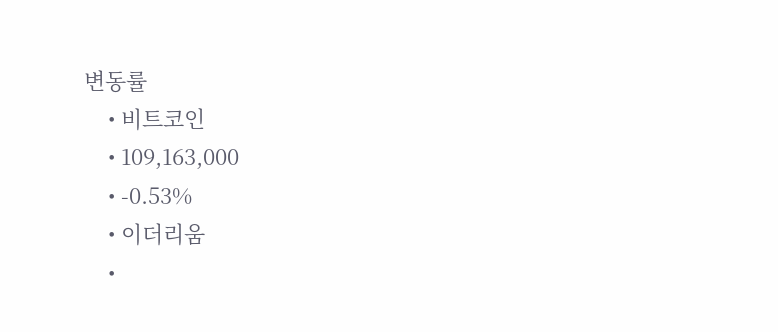변동률
    • 비트코인
    • 109,163,000
    • -0.53%
    • 이더리움
    •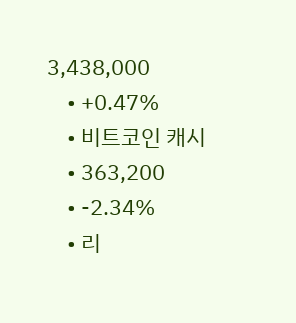3,438,000
    • +0.47%
    • 비트코인 캐시
    • 363,200
    • -2.34%
    • 리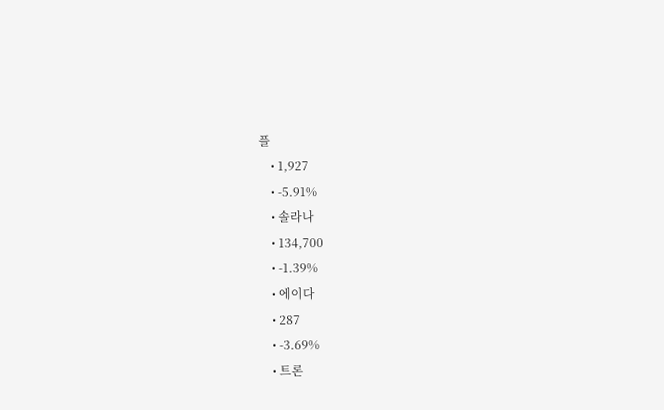플
    • 1,927
    • -5.91%
    • 솔라나
    • 134,700
    • -1.39%
    • 에이다
    • 287
    • -3.69%
    • 트론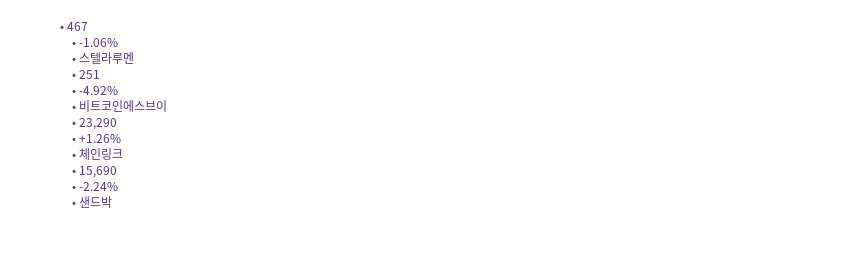• 467
    • -1.06%
    • 스텔라루멘
    • 251
    • -4.92%
    • 비트코인에스브이
    • 23,290
    • +1.26%
    • 체인링크
    • 15,690
    • -2.24%
    • 샌드박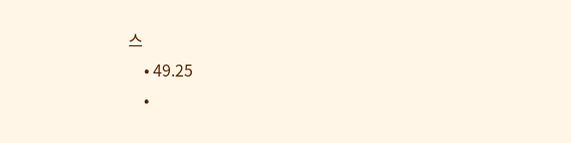스
    • 49.25
    •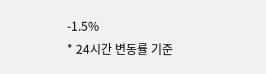-1.5%
* 24시간 변동률 기준